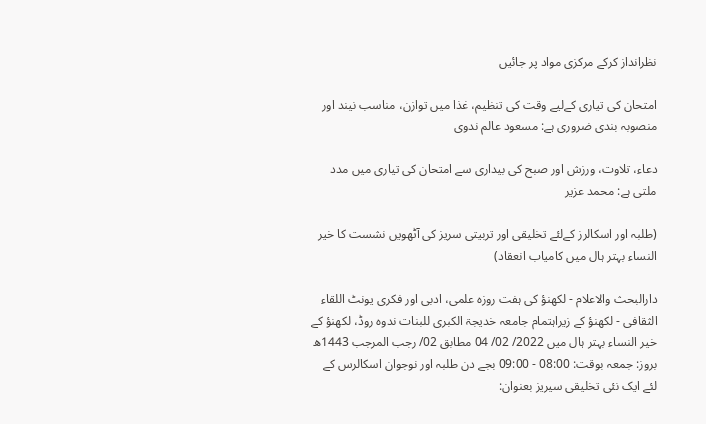نظرانداز کرکے مرکزی مواد پر جائیں

امتحان کی تیاری کےلیے وقت کی تنظیم، غذا ميں توازن، مناسب نيند اور منصوبہ بندی ضروری ہے: مسعود عالم ندوی

دعاء، تلاوت، ورزش اور صبح کی بیداری سے امتحان کی تیاری میں مدد ملتی ہے: محمد عزیر

(طلبہ اور اسکالرز کےلئے تخلیقی اور تربیتی سریز کی آٹھویں نشست کا خیر النساء بہتر ہال میں کامیاب انعقاد)

دارالبحث والاعلام - لکھنؤ کی ہفت روزہ علمی، ادبی اور فکری یونٹ اللقاء الثقافى - لکھنؤ کے زیراہتمام جامعہ خدیجۃ الکبری للبنات ندوہ روڈ، لکھنؤ کے خیر النساء بہتر ہال میں 2022/ 02/ 04 مطابق 02/ رجب المرجب 1443ھ بروز: جمعہ بوقت: 08:00 - 09:00 بجے دن طلبہ اور نوجوان اسکالرس کے لئے ایک نئی تخلیقی سیریز بعنوان: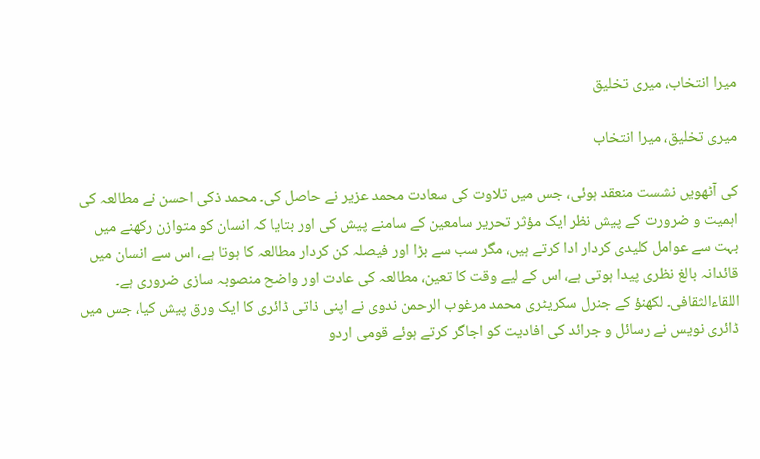میرا انتخاب، میری تخلیق

میری تخلیق، میرا انتخاب

کی آٹھویں نشست منعقد ہوئی، جس میں تلاوت کی سعادت محمد عزیر نے حاصل کی۔ محمد ذکی احسن نے مطالعہ کی اہمیت و ضرورت کے پیش نظر ایک مؤثر تحریر سامعین کے سامنے پیش کی اور بتایا کہ انسان کو متوازن رکھنے میں بہت سے عوامل کلیدی کردار ادا کرتے ہیں، مگر سب سے بڑا اور فیصلہ کن کردار مطالعہ کا ہوتا ہے، اس سے انسان میں قائدانہ بالغ نظری پیدا ہوتی ہے، اس کے لیے وقت کا تعین، مطالعہ کی عادت اور واضح منصوبہ سازی ضروری ہے۔ اللقاءالثقافی۔ لکھنؤ کے جنرل سکریٹری محمد مرغوب الرحمن ندوی نے اپنی ذاتی ڈائری کا ایک ورق پیش کیا، جس میں ڈائری نویس نے رسائل و جرائد کی افادیت کو اجاگر کرتے ہوئے قومی اردو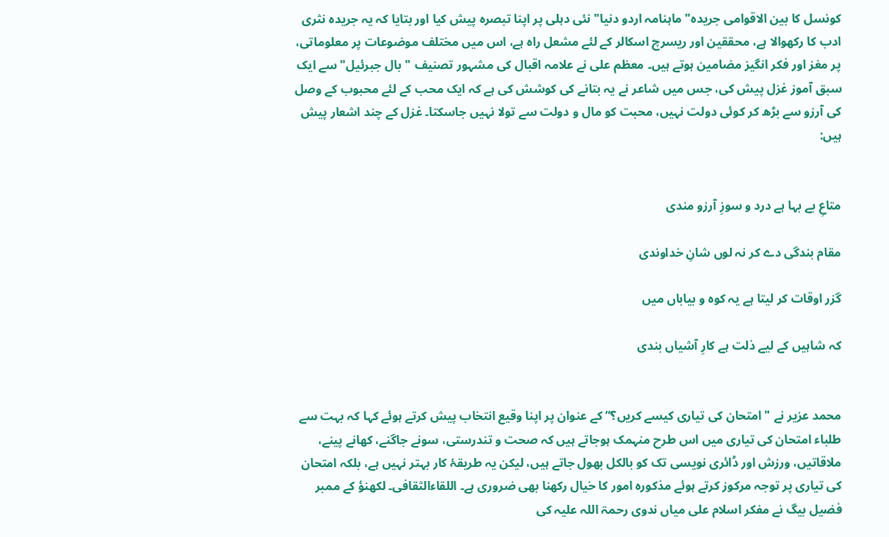کونسل کا بین الاقوامی جریدہ" ماہنامہ اردو دنیا" نئی دہلی پر اپنا تبصرہ پیش کیا اور بتایا کہ یہ جریدہ نثری ادب کا رکھوالا ہے، محققین اور ریسرچ اسکالر کے لئے مشعل راہ ہے، اس میں مختلف موضوعات پر معلوماتی، پر مغز اور فکر انگیز مضامین ہوتے ہیں۔ معظم علی نے علامہ اقبال کی مشہور تصنیف "بال جبرئیل" سے ایک سبق آموز غزل پیش کی، جس میں شاعر نے یہ بتانے کی کوشش کی ہے کہ ایک محب کے لئے محبوب کے وصل کی آرزو سے بڑھ کر کوئی دولت نہیں، محبت کو مال و دولت سے تولا نہیں جاسکتا۔ غزل کے چند اشعار پیش ہیں:


متاعِ بے بہا ہے درد و سوزِ آرزو مندی

مقام بندگی دے کر نہ لوں شانِ خداوندی

گزر اوقات کر لیتا ہے یہ کوہ و بیاباں میں

کہ شاہیں کے لیے ذلت ہے کارِ آشیاں بندی


محمد عزیر نے "امتحان کی تیاری کیسے کریں؟“ کے عنوان پر اپنا وقیع انتخاب پیش کرتے ہوئے کہا کہ بہت سے طلباء امتحان کی تیاری میں اس طرح منہمک ہوجاتے ہیں کہ صحت و تندرستی، سونے جاگنے، کھانے پینے، ملاقاتیں، ورزش اور ڈائری نویسی تک کو بالکل بھول جاتے ہیں، لیکن یہ طریقۂ کار بہتر نہیں ہے، بلکہ امتحان کی تیاری پر توجہ مرکوز کرتے ہوئے مذکورہ امور کا خیال رکھنا بھی ضروری ہے۔ اللقاءالثقافی۔ لکھنؤ کے ممبر فضیل بیگ نے مفکر اسلام علی میاں ندوی رحمۃ اللہ علیہ کی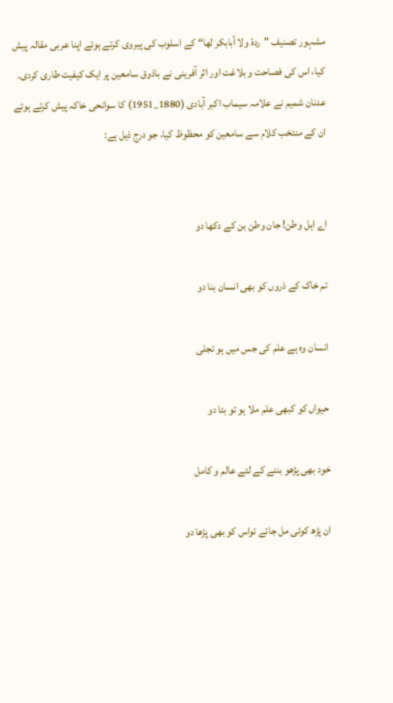مشہور تصنیف "ردة ولا أبابكر لها“ کے اسلوب کی پیروی کرتے ہوئے اپنا عربی مقالہ پیش کیا، اس کی فصاحت و بلاغت اور اثر آفرینی نے باذوق سامعین پر ایک کیفیت طاری کردی۔ عدنان شمیم نے علامہ سیماب اکبر آبادی (1880_1951) کا سوانحی خاکہ پیش کرتے ہوئے ان کے منتخب کلام سے سامعین کو محظوظ کیا، جو درج ذیل ہے:


اے اہل وطن! جان وطن بن کے دکھا دو

تم خاک کے ذروں کو بھی انسان بنا دو

انسان وہ ہے علم کی جس میں ہو تجلی

حیواں کو کبھی علم ملا ہو تو بتا دو

خود بھی پڑھو بننے کے لئے عالم و کامل

ان پڑھ کوئی مل جائے تواس کو بھی پڑھا دو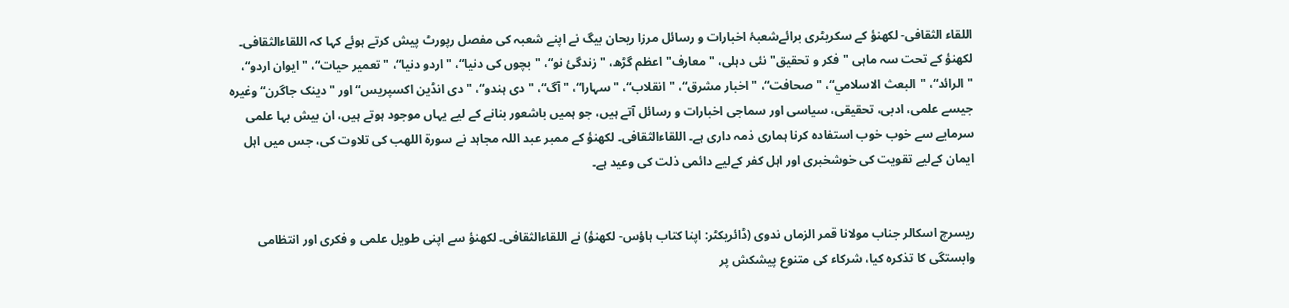اللقاء الثقافی- لکھنؤ کے سکریٹری برائےشعبۂ اخبارات و رسائل مرزا ریحان بیگ نے اپنے شعبہ کی مفصل رپورٹ پیش کرتے ہوئے کہا کہ اللقاءالثقافی۔ لکھنؤ کے تحت سہ ماہی "فکر و تحقیق" نئی دہلی، "معارف" اعظم گڑھ، "زندگئ نو“، "بچوں کی دنیا“، "اردو دنیا“، "تعمیر حیات“، "ایوان اردو“، "الرائد“، "البعث الاسلامي“، "صحافت“، "اخبار مشرق“، "انقلاب“، "سہارا“، "آگ“، "دی ہندو“، "دی انڈین اکسپريس“ اور "دینک جاگرن“ وغیرہ جیسے علمی، ادبى، تحقیقی، سیاسی اور سماجی اخبارات و رسائل آتے ہیں، جو ہمیں باشعور بنانے کے لیے یہاں موجود ہوتے ہیں، ان بیش بہا علمی سرمایے سے خوب خوب استفادہ کرنا ہماری ذمہ داری ہے۔ اللقاءالثقافی۔ لکھنؤ کے ممبر عبد اللہ مجاہد نے سورة اللهب کی تلاوت کی، جس میں اہل ایمان کےلیے تقویت کی خوشخبری اور اہل کفر کےلیے دائمی ذلت کی وعید ہے۔


ریسرچ اسکالر جناب مولانا قمر الزماں ندوی (ڈائریکٹر: اپنا کتاب ہاؤس- لکھنؤ) نے اللقاءالثقافی۔ لکھنؤ سے اپنی طویل علمی و فکری اور انتظامی وابستگی کا تذکرہ کیا، شرکاء کی متنوع پیشکش پر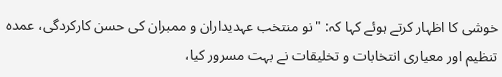خوشی کا اظہار کرتے ہوئے کہا کہ: "نو منتخب عہدیداران و ممبران کی حسن کارکردگی، عمدہ تنظیم اور معیاری انتخابات و تخلیقات نے بہت مسرور کیا،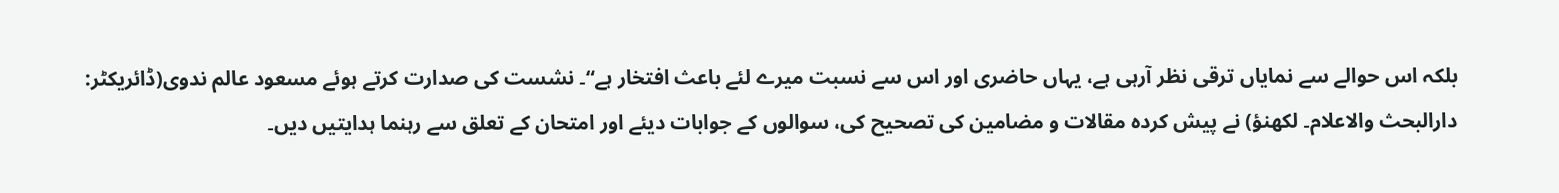بلکہ اس حوالے سے نمایاں ترقی نظر آرہی ہے، یہاں حاضری اور اس سے نسبت میرے لئے باعث افتخار ہے“۔ نشست کی صدارت کرتے ہوئے مسعود عالم ندوی(ڈائریکٹر: دارالبحث والاعلام۔ لکھنؤ) نے پیش کردہ مقالات و مضامین کی تصحیح کی، سوالوں کے جوابات دیئے اور امتحان کے تعلق سے رہنما ہدایتیں دیں۔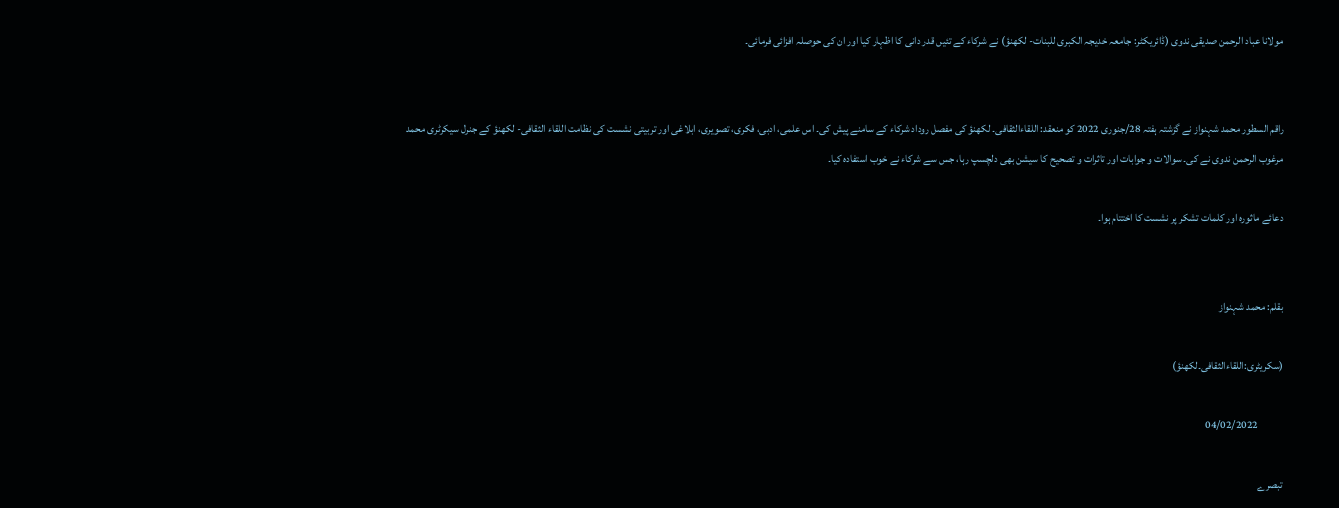مولانا عباد الرحمن صدیقی ندوی (ڈائریکٹر: جامعہ خدیجہ الکبری للبنات- لکھنؤ) نے شرکاء کے تئیں قدر دانی کا اظہار کیا اور ان کی حوصلہ افزائی فرمائی۔


راقم السطور محمد شہنواز نے گزشتہ ہفتہ 28/جنوری 2022 کو منعقد: اللقاءالثقافی۔ لکھنؤ کی مفصل روداد شرکاء کے سامنے پیش کی۔ اس علمی، ادبی، فکری، تصویری، ابلاغی اور تربیتی نشست کی نظامت اللقاء الثقافی- لکھنؤ کے جنرل سیکرٹری محمد مرغوب الرحمن ندوی نے کی۔ سوالات و جوابات اور تاثرات و تصحیح کا سیشن بھی دلچسپ رہا، جس سے شرکاء نے خوب استفادہ کیا۔

دعائے ماثورہ اور کلمات تشکر پر نشست کا اختتام ہوا۔


بقلم: محمد شہنواز

(سکریٹری:اللقاءالثقافی۔لکھنؤ)

            04/02/2022

تبصرے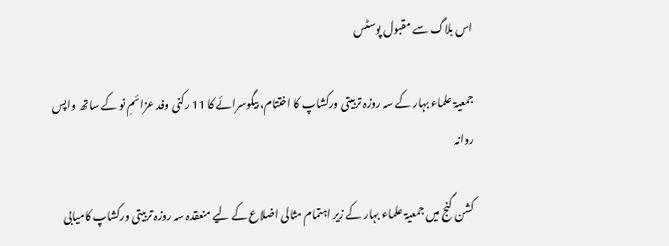اس بلاگ سے مقبول پوسٹس

جمعیۃ علماء بہار کے سہ روزہ تربیتی ورکشاپ کا اختتام، بیگوسرائے کا 11 رکنی وفد عزائمِ نو کے ساتھ واپس روانہ

کشن گنج میں جمعیۃ علماء بہار کے زیر اہتمام مثالی اضلاع کے لیے منعقدہ سہ روزہ تربیتی ورکشاپ کامیابی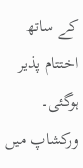کے ساتھ اختتام پذیر ہوگئی۔ ورکشاپ میں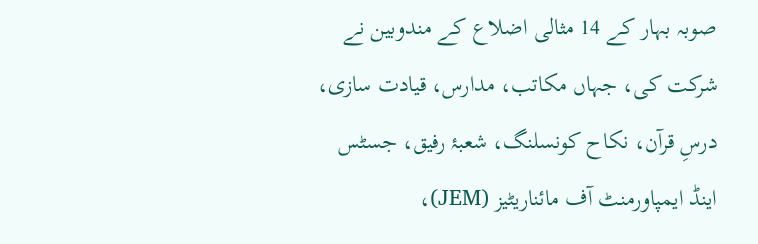صوبہ بہار کے 14 مثالی اضلاع کے مندوبین نے شرکت کی، جہاں مکاتب، مدارس، قیادت سازی، درسِ قرآن، نکاح کونسلنگ، شعبۂ رفیق، جسٹس اینڈ ایمپاورمنٹ آف مائناریٹیز (JEM)،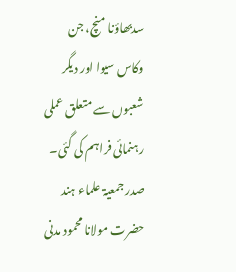سدبھاؤنا منچ، جن وکاس سیوا اور دیگر شعبوں سے متعلق عملی رہنمائی فراہم کی گئی۔ صدر جمعیۃ علماء ہند حضرت مولانا محمود مدنی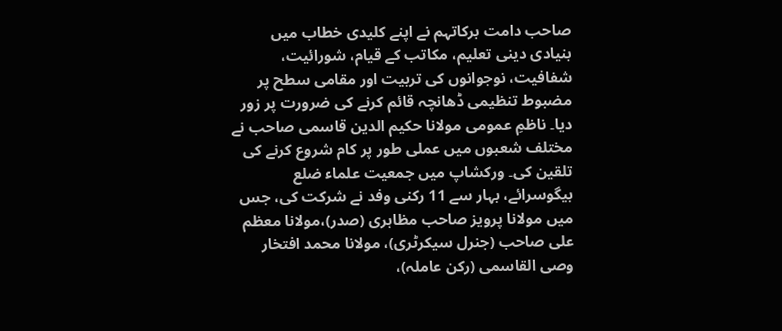صاحب دامت برکاتہم نے اپنے کلیدی خطاب میں بنیادی دینی تعلیم، مکاتب کے قیام، شورائیت، شفافیت، نوجوانوں کی تربیت اور مقامی سطح پر مضبوط تنظیمی ڈھانچہ قائم کرنے کی ضرورت پر زور دیا۔ ناظمِ عمومی مولانا حکیم الدین قاسمی صاحب نے مختلف شعبوں میں عملی طور پر کام شروع کرنے کی تلقین کی۔ ورکشاپ میں جمعیت علماء ضلع بیگوسرائے، بہار سے 11 رکنی وفد نے شرکت کی، جس میں مولانا پرویز صاحب مظاہری (صدر)،مولانا معظم علی صاحب (جنرل سیکرٹری)، مولانا محمد افتخار وصی القاسمی (رکن عاملہ)،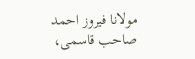مولانا فیروز احمد صاحب قاسمی،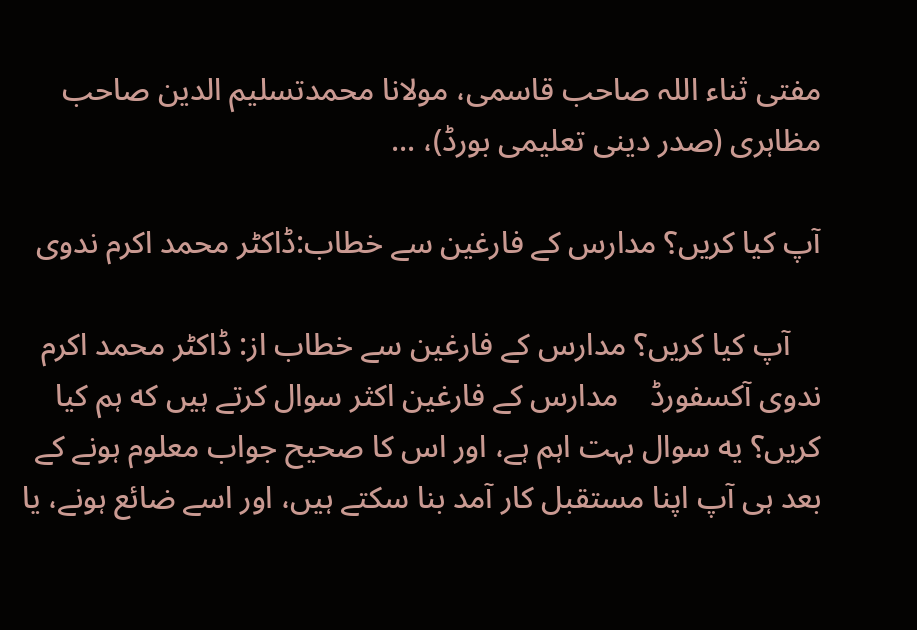مفتی ثناء اللہ صاحب قاسمی، مولانا محمدتسلیم الدین صاحب مظاہری (صدر دینی تعلیمی بورڈ)، ...

آپ كيا كريں؟ مدارس كے فارغين سے خطاب:ڈاكٹر محمد اكرم ندوى

    آپ كيا كريں؟ مدارس كے فارغين سے خطاب از: ڈاكٹر محمد اكرم ندوى آكسفورڈ    مدارس كے فارغين اكثر سوال كرتے ہيں كه ہم كيا كريں؟ يه سوال بہت اہم ہے، اور اس كا صحيح جواب معلوم ہونے كے بعد ہى آپ اپنا مستقبل كار آمد بنا سكتے ہيں، اور اسے ضائع ہونے، يا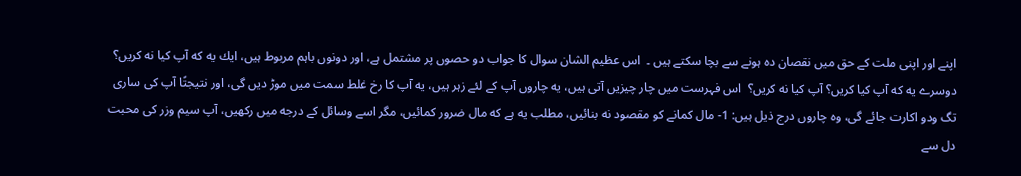اپنے اور اپنى ملت كے حق ميں نقصان ده ہونے سے بچا سكتے ہيں ۔  اس عظيم الشان سوال كا جواب دو حصوں پر مشتمل ہے، اور دونوں باہم مربوط ہيں، ايك يه كه آپ كيا نه كريں؟ دوسرے يه كه آپ كيا كريں؟ آپ كيا نه كريں؟  اس فہرست ميں چار چيزيں آتى ہيں، يه چاروں آپ كے لئے زہر ہيں، يه آپ كا رخ غلط سمت ميں موڑ ديں گى، اور نتيجتًا آپ كى سارى تگ ودو اكارت جائے گى، وه چاروں درج ذيل ہيں: 1- مال كمانے كو مقصود نه بنائيں، مطلب يه ہے كه مال ضرور كمائيں، مگر اسے وسائل كے درجه ميں ركهيں، آپ سيم وزر كى محبت دل سے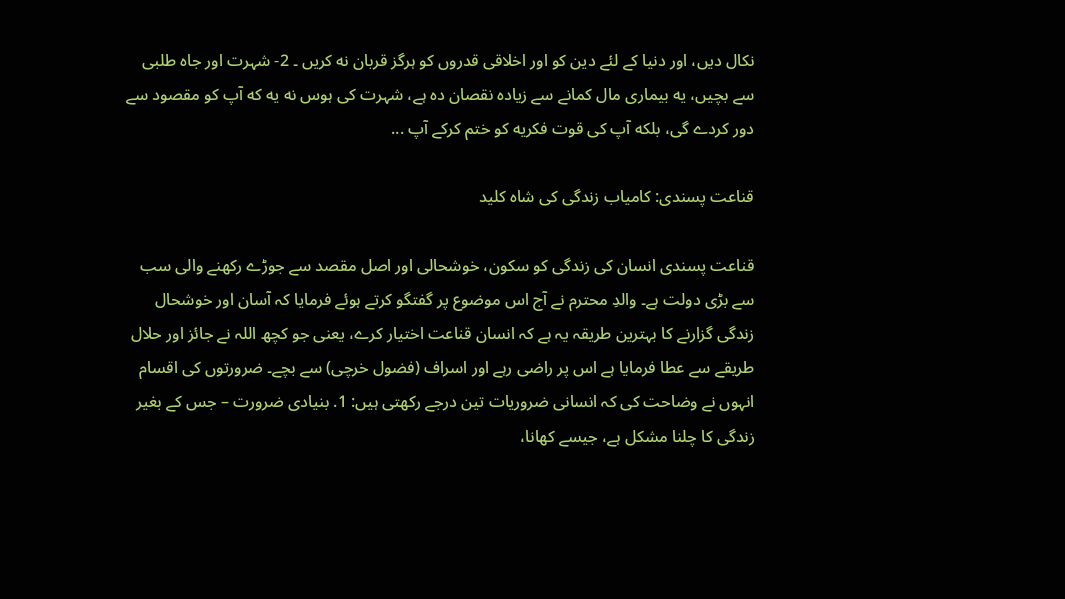نكال ديں، اور دنيا كے لئے دين كو اور اخلاقى قدروں كو ہرگز قربان نه كريں ۔ 2- شہرت اور جاه طلبى سے بچيں، يه بيمارى مال كمانے سے زياده نقصان ده ہے، شہرت كى ہوس نه يه كه آپ كو مقصود سے دور كردے گى، بلكه آپ كى قوت فكريه كو ختم كركے آپ ...

قناعت پسندی: کامیاب زندگی کی شاہ کلید

قناعت پسندی انسان کی زندگی کو سکون، خوشحالی اور اصل مقصد سے جوڑے رکھنے والی سب سے بڑی دولت ہے۔ والدِ محترم نے آج اس موضوع پر گفتگو کرتے ہوئے فرمایا کہ آسان اور خوشحال زندگی گزارنے کا بہترین طریقہ یہ ہے کہ انسان قناعت اختیار کرے، یعنی جو کچھ اللہ نے جائز اور حلال طریقے سے عطا فرمایا ہے اس پر راضی رہے اور اسراف (فضول خرچی) سے بچے۔ ضرورتوں کی اقسام انہوں نے وضاحت کی کہ انسانی ضروریات تین درجے رکھتی ہیں: 1. بنیادی ضرورت – جس کے بغیر زندگی کا چلنا مشکل ہے، جیسے کھانا،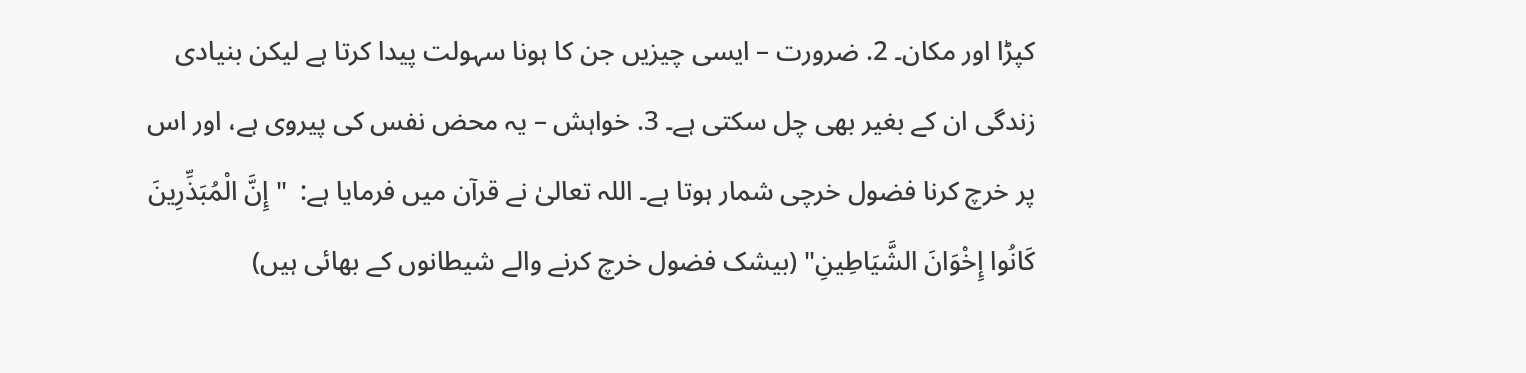کپڑا اور مکان۔ 2. ضرورت – ایسی چیزیں جن کا ہونا سہولت پیدا کرتا ہے لیکن بنیادی زندگی ان کے بغیر بھی چل سکتی ہے۔ 3. خواہش – یہ محض نفس کی پیروی ہے، اور اس پر خرچ کرنا فضول خرچی شمار ہوتا ہے۔ اللہ تعالیٰ نے قرآن میں فرمایا ہے:  "إِنَّ الْمُبَذِّرِينَ كَانُوا إِخْوَانَ الشَّيَاطِينِ" (بیشک فضول خرچ کرنے والے شیطانوں کے بھائی ہیں)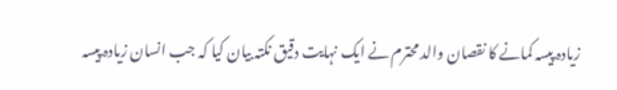زیادہ پیسہ کمانے کا نقصان والد محترم نے ایک نہایت دقیق نکتہ بیان کیا کہ جب انسان زیادہ پیسہ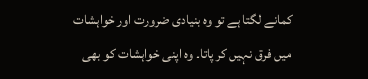کمانے لگتا ہے تو وہ بنیادی ضرورت اور خواہشات میں فرق نہیں کر پاتا۔ وہ اپنی خواہشات کو بھی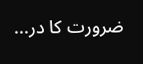ضرورت کا در...